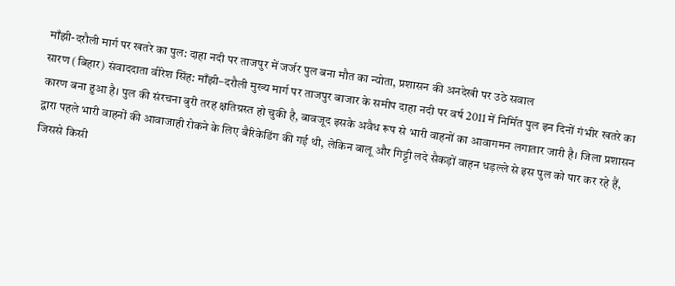माँझी-दरौली मार्ग पर खतरे का पुल: दाहा नदी पर ताजपुर में जर्जर पुल बना मौत का न्योता, प्रशासन की अनदेखी पर उठे सवाल
सारण (बिहार) संवाददाता वीरेश सिंह: माँझी–दरौली मुख्य मार्ग पर ताजपुर बाजार के समीप दाहा नदी पर वर्ष 2011 में निर्मित पुल इन दिनों गंभीर खतरे का कारण बना हुआ है। पुल की संरचना बुरी तरह क्षतिग्रस्त हो चुकी है, बावजूद इसके अवैध रूप से भारी वाहनों का आवागमन लगातार जारी है। जिला प्रशासन द्वारा पहले भारी वाहनों की आवाजाही रोकने के लिए बैरिकेडिंग की गई थी, लेकिन बालू और गिट्टी लदे सैकड़ों वाहन धड़ल्ले से इस पुल को पार कर रहे हैं, जिससे किसी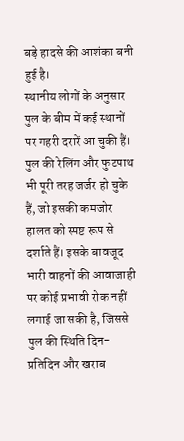बड़े हादसे की आशंका बनी हुई है।
स्थानीय लोगों के अनुसार पुल के बीम में कई स्थानों पर गहरी दरारें आ चुकी हैं। पुल की रेलिंग और फुटपाथ भी पूरी तरह जर्जर हो चुके हैं, जो इसकी कमजोर हालत को स्पष्ट रूप से दर्शाते हैं। इसके बावजूद भारी वाहनों की आवाजाही पर कोई प्रभावी रोक नहीं लगाई जा सकी है, जिससे पुल की स्थिति दिन-प्रतिदिन और खराब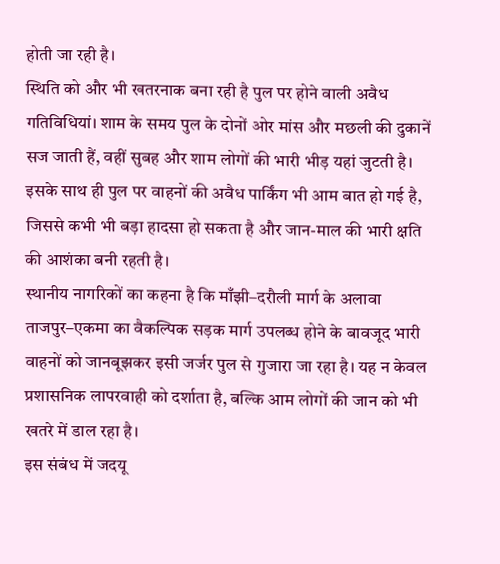होती जा रही है।
स्थिति को और भी खतरनाक बना रही है पुल पर होने वाली अवैध गतिविधियां। शाम के समय पुल के दोनों ओर मांस और मछली की दुकानें सज जाती हैं, वहीं सुबह और शाम लोगों की भारी भीड़ यहां जुटती है। इसके साथ ही पुल पर वाहनों की अवैध पार्किंग भी आम बात हो गई है, जिससे कभी भी बड़ा हादसा हो सकता है और जान-माल की भारी क्षति की आशंका बनी रहती है।
स्थानीय नागरिकों का कहना है कि माँझी–दरौली मार्ग के अलावा ताजपुर–एकमा का वैकल्पिक सड़क मार्ग उपलब्ध होने के बावजूद भारी वाहनों को जानबूझकर इसी जर्जर पुल से गुजारा जा रहा है। यह न केवल प्रशासनिक लापरवाही को दर्शाता है, बल्कि आम लोगों की जान को भी खतरे में डाल रहा है।
इस संबंध में जदयू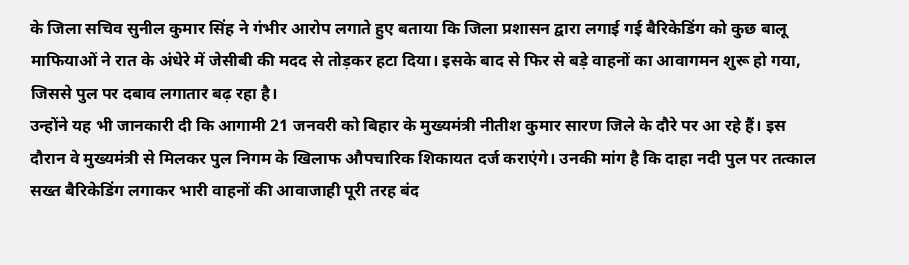के जिला सचिव सुनील कुमार सिंह ने गंभीर आरोप लगाते हुए बताया कि जिला प्रशासन द्वारा लगाई गई बैरिकेडिंग को कुछ बालू माफियाओं ने रात के अंधेरे में जेसीबी की मदद से तोड़कर हटा दिया। इसके बाद से फिर से बड़े वाहनों का आवागमन शुरू हो गया, जिससे पुल पर दबाव लगातार बढ़ रहा है।
उन्होंने यह भी जानकारी दी कि आगामी 21 जनवरी को बिहार के मुख्यमंत्री नीतीश कुमार सारण जिले के दौरे पर आ रहे हैं। इस दौरान वे मुख्यमंत्री से मिलकर पुल निगम के खिलाफ औपचारिक शिकायत दर्ज कराएंगे। उनकी मांग है कि दाहा नदी पुल पर तत्काल सख्त बैरिकेडिंग लगाकर भारी वाहनों की आवाजाही पूरी तरह बंद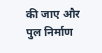की जाए और पुल निर्माण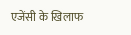एजेंसी के खिलाफ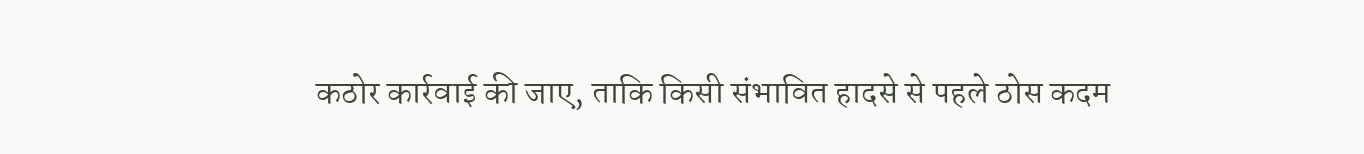कठोर कार्रवाई की जाए, ताकि किसी संभावित हादसे से पहले ठोस कदम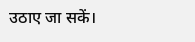उठाए जा सकें।